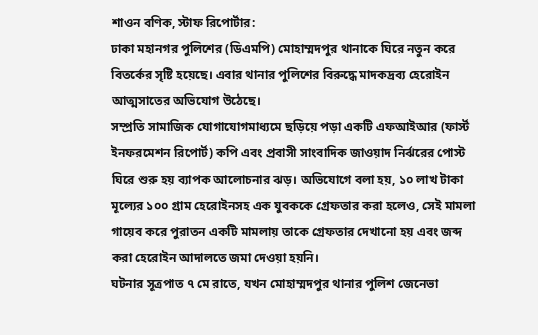শাওন বণিক, স্টাফ রিপোর্টার:
ঢাকা মহানগর পুলিশের (ডিএমপি) মোহাম্মদপুর থানাকে ঘিরে নতুন করে বিতর্কের সৃষ্টি হয়েছে। এবার থানার পুলিশের বিরুদ্ধে মাদকদ্রব্য হেরোইন আত্মসাতের অভিযোগ উঠেছে।
সম্প্রতি সামাজিক যোগাযোগমাধ্যমে ছড়িয়ে পড়া একটি এফআইআর (ফার্স্ট ইনফরমেশন রিপোর্ট) কপি এবং প্রবাসী সাংবাদিক জাওয়াদ নির্ঝরের পোস্ট ঘিরে শুরু হয় ব্যাপক আলোচনার ঝড়। অভিযোগে বলা হয়, ১০ লাখ টাকা মূল্যের ১০০ গ্রাম হেরোইনসহ এক যুবককে গ্রেফতার করা হলেও, সেই মামলা গায়েব করে পুরাতন একটি মামলায় তাকে গ্রেফতার দেখানো হয় এবং জব্দ করা হেরোইন আদালতে জমা দেওয়া হয়নি।
ঘটনার সূত্রপাত ৭ মে রাতে, যখন মোহাম্মদপুর থানার পুলিশ জেনেভা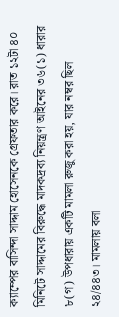ক্যাম্পের বাসিন্দা সাদ্দাম হোসেনকে গ্রেফতার করে। রাত ১২টা ৪০ মিনিটে সাদ্দামের বিরুদ্ধে মাদকদ্রব্য নিয়ন্ত্রণ আইনের ৩৬(১) ধারার ৮(গ) উপধারায় একটি মামলা রুজু করা হয়, যার নম্বর ছিল ২৪/৪৪৩। মামলায় বলা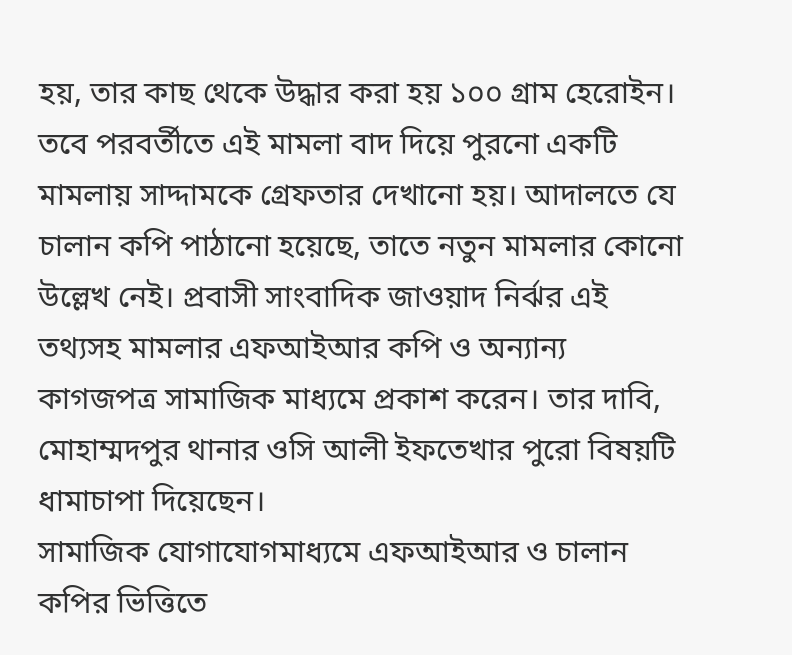হয়, তার কাছ থেকে উদ্ধার করা হয় ১০০ গ্রাম হেরোইন।
তবে পরবর্তীতে এই মামলা বাদ দিয়ে পুরনো একটি মামলায় সাদ্দামকে গ্রেফতার দেখানো হয়। আদালতে যে চালান কপি পাঠানো হয়েছে, তাতে নতুন মামলার কোনো উল্লেখ নেই। প্রবাসী সাংবাদিক জাওয়াদ নির্ঝর এই তথ্যসহ মামলার এফআইআর কপি ও অন্যান্য কাগজপত্র সামাজিক মাধ্যমে প্রকাশ করেন। তার দাবি, মোহাম্মদপুর থানার ওসি আলী ইফতেখার পুরো বিষয়টি ধামাচাপা দিয়েছেন।
সামাজিক যোগাযোগমাধ্যমে এফআইআর ও চালান কপির ভিত্তিতে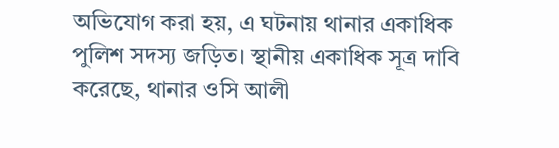অভিযোগ করা হয়, এ ঘটনায় থানার একাধিক পুলিশ সদস্য জড়িত। স্থানীয় একাধিক সূত্র দাবি করেছে, থানার ওসি আলী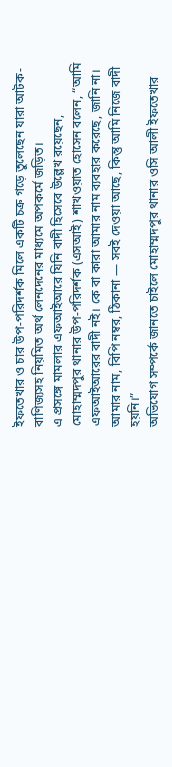ইফতেখার ও চার উপ-পরিদর্শক মিলে একটি চক্র গড়ে তুলেছেন যারা আটক-বাণিজ্যসহ নিয়মিত অর্থ লেনদেনের মাধ্যমে অপকর্মে জড়িত।
এ প্রসঙ্গে মামলার এফআইআরে যিনি বাদী হিসেবে উল্লেখ রয়েছেন, মোহাম্মদপুর থানার উপ-পরিদর্শক (এসআই) শাখওয়াত হোসেন বলেন, “আমি এফআইআরের বাদী নই। কে বা কারা আমার নাম ব্যবহার করেছে, জানি না। আমার নাম, বিপি নম্বর, ঠিকানা — সবই দেওয়া আছে, কিন্তু আমি নিজে বাদী হয়নি।”
অভিযোগ সম্পর্কে জানতে চাইলে মোহাম্মদপুর থানার ওসি আলী ইফতেখার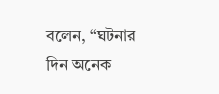বলেন, “ঘটনার দিন অনেক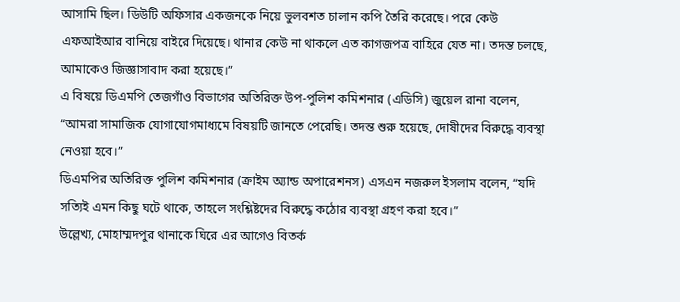আসামি ছিল। ডিউটি অফিসার একজনকে নিয়ে ভুলবশত চালান কপি তৈরি করেছে। পরে কেউ এফআইআর বানিয়ে বাইরে দিয়েছে। থানার কেউ না থাকলে এত কাগজপত্র বাহিরে যেত না। তদন্ত চলছে, আমাকেও জিজ্ঞাসাবাদ করা হয়েছে।”
এ বিষয়ে ডিএমপি তেজগাঁও বিভাগের অতিরিক্ত উপ-পুলিশ কমিশনার (এডিসি) জুয়েল রানা বলেন, “আমরা সামাজিক যোগাযোগমাধ্যমে বিষয়টি জানতে পেরেছি। তদন্ত শুরু হয়েছে, দোষীদের বিরুদ্ধে ব্যবস্থা নেওয়া হবে।”
ডিএমপির অতিরিক্ত পুলিশ কমিশনার (ক্রাইম অ্যান্ড অপারেশনস) এসএন নজরুল ইসলাম বলেন, “যদি সত্যিই এমন কিছু ঘটে থাকে, তাহলে সংশ্লিষ্টদের বিরুদ্ধে কঠোর ব্যবস্থা গ্রহণ করা হবে।”
উল্লেখ্য, মোহাম্মদপুর থানাকে ঘিরে এর আগেও বিতর্ক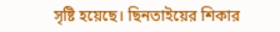সৃষ্টি হয়েছে। ছিনতাইয়ের শিকার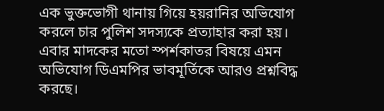এক ভুক্তভোগী থানায় গিয়ে হয়রানির অভিযোগ করলে চার পুলিশ সদস্যকে প্রত্যাহার করা হয়। এবার মাদকের মতো স্পর্শকাতর বিষয়ে এমন অভিযোগ ডিএমপির ভাবমূর্তিকে আরও প্রশ্নবিদ্ধ করছে।